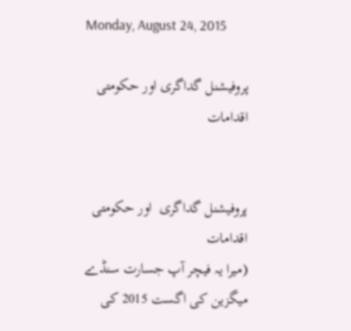Monday, August 24, 2015

پروفیشنل گداگری اور حکومتی اقدامات


پروفیشنل گداگری  اور حکومتی اقدامات
(میرا یہ فیچر آپ جسارت سنڈے میگزین کی اگست 2015 کی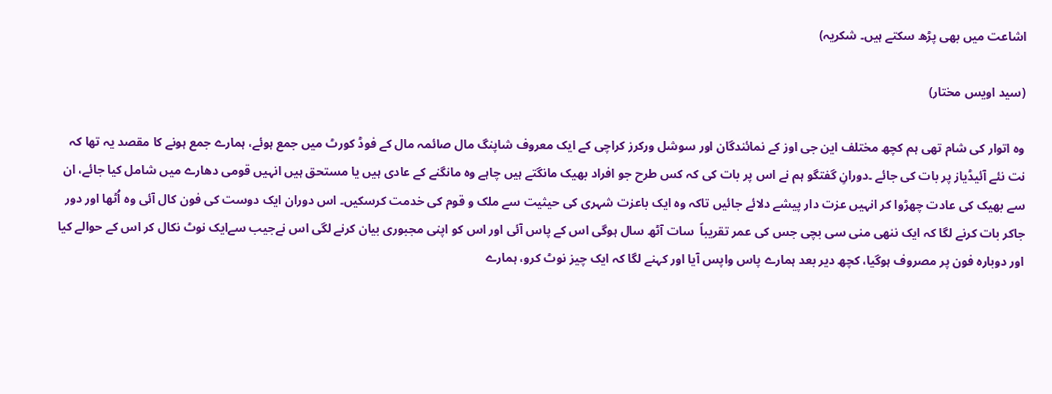اشاعت میں بھی پڑھ سکتے ہیں۔ شکریہ)

(سید اویس مختار)

وہ اتوار کی شام تھی ہم کچھ مختلف این جی اوز کے نمائندگان اور سوشل ورکرز کراچی کے ایک معروف شاپنگ مال صائمہ مال کے فوڈ کورٹ میں جمع ہوئے، ہمارے جمع ہونے کا مقصد یہ تھا کہ نت نئے آئیڈیاز پر بات کی جائے ۔دورانِ گفتگو ہم نے اس پر بات کی کہ کس طرح جو افراد بھیک مانگتے ہیں چاہے وہ مانگنے کے عادی ہیں یا مستحق ہیں انہیں قومی دھارے میں شامل کیا جائے، ان سے بھیک کی عادت چھڑوا کر انہیں عزت دار پیشے دلائے جائیں تاکہ وہ ایک باعزت شہری کی حیثیت سے ملک و قوم کی خدمت کرسکیں۔ اس دوران ایک دوست کی فون کال آئی وہ اُٹھا اور دور جاکر بات کرنے لگا کہ ایک ننھی منی سی بچی جس کی عمر تقریباً  سات آٹھ سال ہوگی اس کے پاس آئی اور اس کو اپنی مجبوری بیان کرنے لگی اس نےجیب سےایک نوٹ نکال کر اس کے حوالے کیا اور دوبارہ فون پر مصروف ہوگیا، کچھ دیر بعد ہمارے پاس واپس آیا اور کہنے لگا کہ ایک چیز نوٹ کرو، ہمارے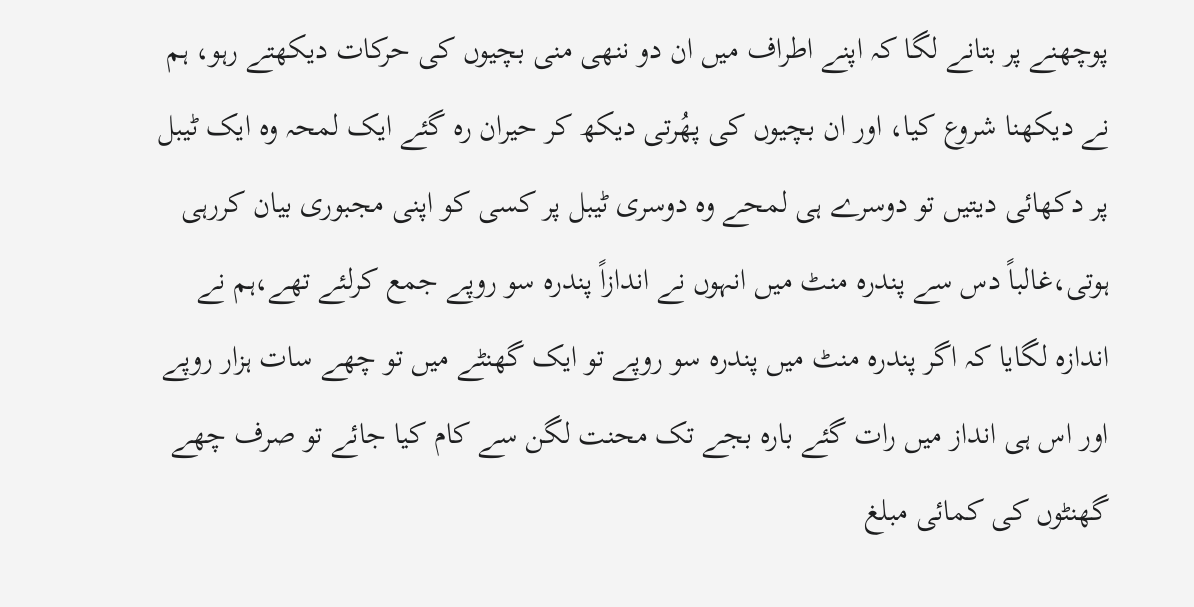پوچھنے پر بتانے لگا کہ اپنے اطراف میں ان دو ننھی منی بچیوں کی حرکات دیکھتے رہو، ہم نے دیکھنا شروع کیا، اور ان بچیوں کی پھُرتی دیکھ کر حیران رہ گئے ایک لمحہ وہ ایک ٹیبل پر دکھائی دیتیں تو دوسرے ہی لمحے وہ دوسری ٹیبل پر کسی کو اپنی مجبوری بیان کررہی ہوتی،غالباً دس سے پندرہ منٹ میں انہوں نے اندازاً پندرہ سو روپے جمع کرلئے تھے،ہم نے اندازہ لگایا کہ اگر پندرہ منٹ میں پندرہ سو روپے تو ایک گھنٹے میں تو چھے سات ہزار روپے اور اس ہی انداز میں رات گئے بارہ بجے تک محنت لگن سے کام کیا جائے تو صرف چھے گھنٹوں کی کمائی مبلغ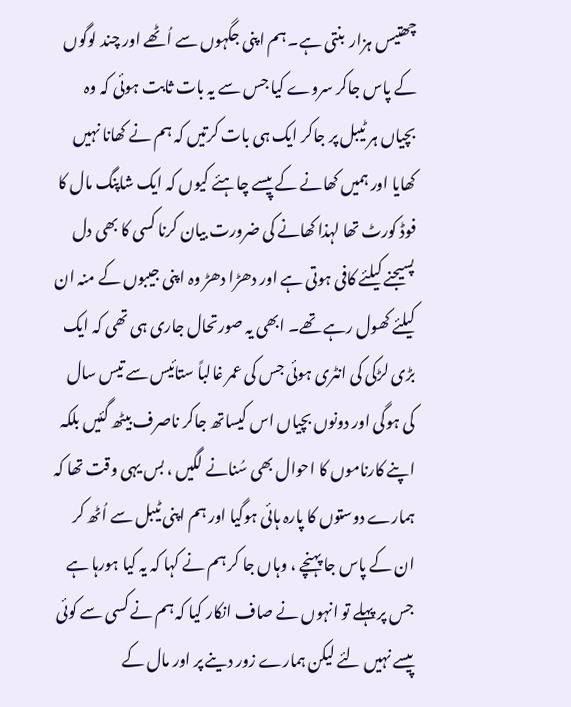چھتیس ہزار  بنتی ہے۔ ہم اپنی جگہوں سے اُٹھے اور چند لوگوں کے پاس جاکر سروے کیا جس سے یہ بات ثابت ہوئی کہ وہ بچیاں ہر ٹیبل پر جاکر ایک ہی بات کرتیں کہ ہم نے کھانا نہیں کھایا اور ہمیں کھانے کے پیسے چاہئے کیوں کہ ایک شاپنگ مال کا فوڈ کورٹ تھا لہذا کھانے کی ضرورت بیان کرنا کسی کا بھی دل پسیجنے کیلئے کافی ہوتی ہے اور دھڑا دھڑ وہ اپنی جیبوں کے منہ ان کیلئے کھول رہے تھے۔ ابھی یہ صورتحال جاری ہی تھی کہ ایک بڑی لڑکی کی انٹری ہوئی جس کی عمر غالباً ستائیس سے تیس سال کی ہوگی اور دونوں بچیاں اس کیساتھ جاکر ناصرف بیٹھ گئیں بلکہ اپنے کارناموں کا احوال بھی سُنانے لگیں ، بس یہی وقت تھا کہ ہمارے دوستوں کا پارہ ہائی ہوگیا اور ہم اپنی ٹیبل سے اُٹھ کر ان کے پاس جا پہنچے ، وہاں جا کر ہم نے کہا کہ یہ کیا ہورہا ہے جس پر پہلے تو انہوں نے صاف انکار کیا کہ ہم نے کسی سے کوئی پیسے نہیں لئے لیکن ہمارے زور دینے پر اور مال کے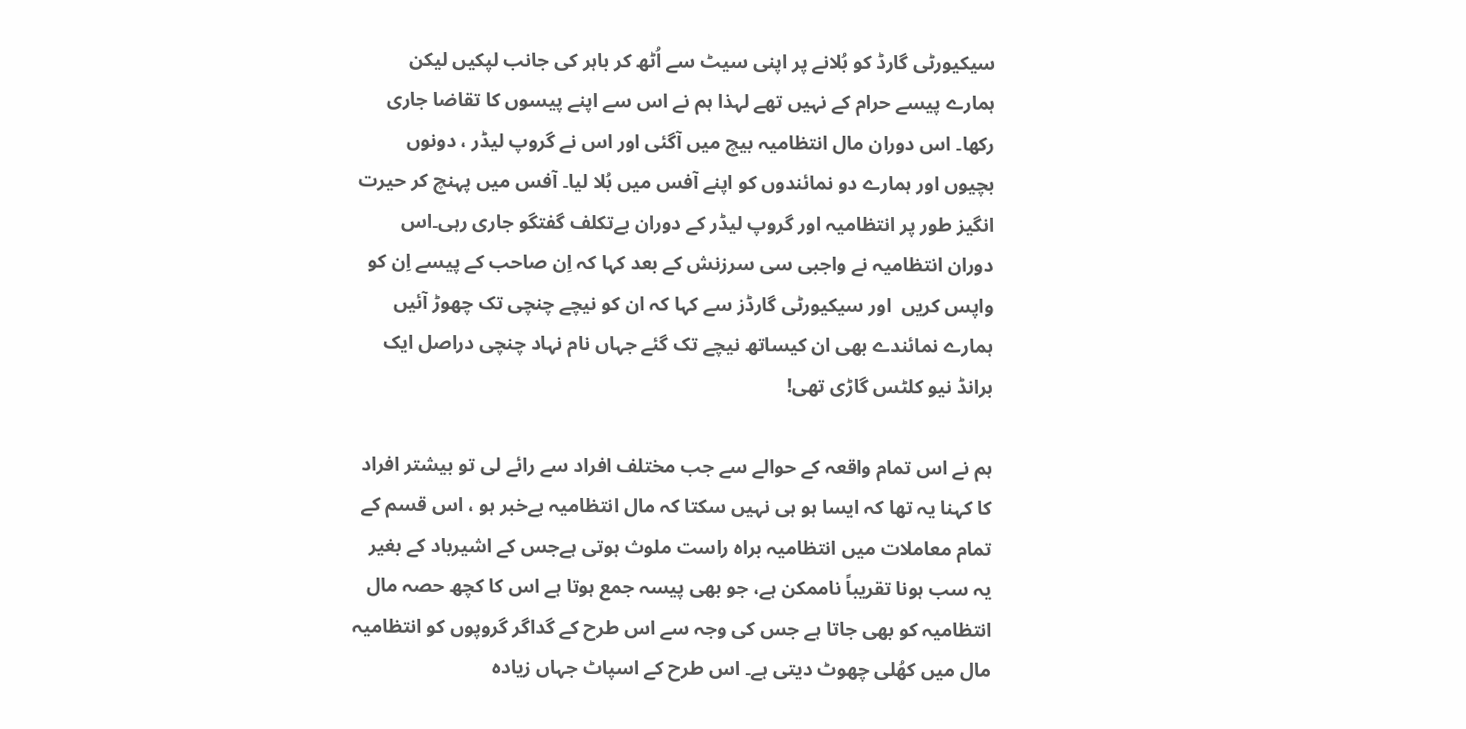سیکیورٹی گارڈ کو بُلانے پر اپنی سیٹ سے اُٹھ کر باہر کی جانب لپکیں لیکن ہمارے پیسے حرام کے نہیں تھے لہذا ہم نے اس سے اپنے پیسوں کا تقاضا جاری رکھا۔ اس دوران مال انتظامیہ بیچ میں آگئی اور اس نے گروپ لیڈر ، دونوں بچیوں اور ہمارے دو نمائندوں کو اپنے آفس میں بُلا لیا۔ آفس میں پہنچ کر حیرت انگیز طور پر انتظامیہ اور گروپ لیڈر کے دوران بےتکلف گفتگو جاری رہی۔اس دوران انتظامیہ نے واجبی سی سرزنش کے بعد کہا کہ اِن صاحب کے پیسے اِن کو واپس کریں  اور سیکیورٹی گارڈز سے کہا کہ ان کو نیچے چنچی تک چھوڑ آئیں ہمارے نمائندے بھی ان کیساتھ نیچے تک گئے جہاں نام نہاد چنچی دراصل ایک برانڈ نیو کلٹس گاڑی تھی!

ہم نے اس تمام واقعہ کے حوالے سے جب مختلف افراد سے رائے لی تو بیشتر افراد کا کہنا یہ تھا کہ ایسا ہو ہی نہیں سکتا کہ مال انتظامیہ بےخبر ہو ، اس قسم کے تمام معاملات میں انتظامیہ براہ راست ملوث ہوتی ہےجس کے اشیرباد کے بغیر یہ سب ہونا تقریباً ناممکن ہے، جو بھی پیسہ جمع ہوتا ہے اس کا کچھ حصہ مال انتظامیہ کو بھی جاتا ہے جس کی وجہ سے اس طرح کے گداگر گروپوں کو انتظامیہ مال میں کھُلی چھوٹ دیتی ہے۔ اس طرح کے اسپاٹ جہاں زیادہ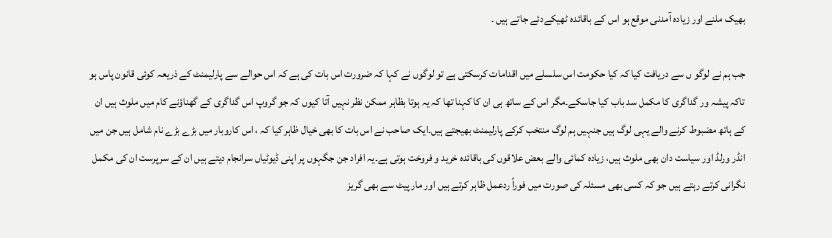بھیک ملنے اور زیادہ آمدنی موقع ہو اس کے باقائدہ ٹھیکےدئے جاتے ہیں ۔

جب ہم نے لوگو ں سے دریافت کیا کہ کیا حکومت اس سلسلے میں اقدامات کرسکتی ہے تو لوگوں نے کہا کہ ضرورت اس بات کی ہے کہ اس حوالے سے پارلیمنٹ کے ذریعہ کوئی قانون پاس ہو تاکہ پیشہ ور گداگری کا مکمل سد باب کیا جاسکے۔مگر اس کے ساتھ ہی ان کا کہنا تھا کہ یہ ہوتا بظاہر ممکن نظر نہیں آتا کیوں کہ جو گروپ اس گداگری کے گھناؤنے کام میں ملوث ہیں ان کے ہاتھ مضبوط کرنے والے یہی لوگ ہیں جنہیں ہم لوگ منتخب کرکے پارلیمنٹ بھیجتے ہیں۔ایک صاحب نے اس بات کا بھی خیال ظاہر کیا کہ ، اس کاروبار میں بڑے بڑے نام شامل ہیں جن میں انڈر ورلڈ اور سیاست دان بھی ملوث ہیں، زیادہ کمائی والے بعض علاقوں کی باقائدہ خرید و فروخت ہوتی ہے۔یہ افراد جن جگہوں پر اپنی ڈیوٹیاں سرانجام دیتے ہیں ان کے سرپرست ان کی مکمل نگرانی کرتے رہتے ہیں جو کہ کسی بھی مسئلہ کی صورت میں فوراً ردعمل ظاہر کرتے ہیں اور مار پیٹ سے بھی گریز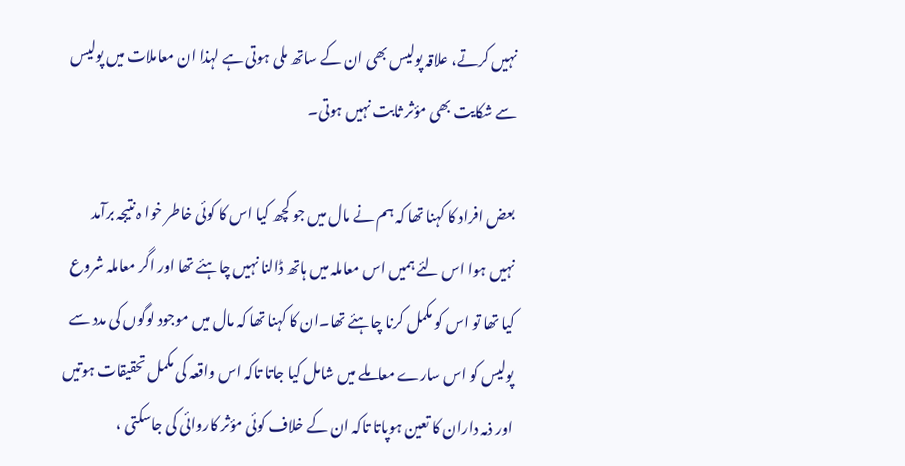نہیں کرتے، علاقہ پولیس بھی ان کے ساتھ ملی ہوتی ہے لہذا ان معاملات میں پولیس سے شکایت بھی مؤثر ثابت نہیں ہوتی۔

بعض افراد کا کہنا تھا کہ ہم نے مال میں جو کچھ کیا اس کا کوئی خاطر خوا ہ نتیجہ برآمد نہیں ہوا اس لئے ہمیں اس معاملہ میں ہاتھ ڈالنا نہیں چاہئے تھا اور اگر معاملہ شروع کیا تھا تو اس کو مکمل کرنا چاہئے تھا۔ان کا کہنا تھا کہ مال میں موجود لوگوں کی مدد سے پولیس کو اس سارے معاملے میں شامل کیا جاتا تاکہ اس واقعہ کی مکمل تحقیقات ہوتیں اور ذمہ داران کا تعین ہوپاتا تاکہ ان کے خلاف کوئی مؤثر کاروائی کی جاسکتی ،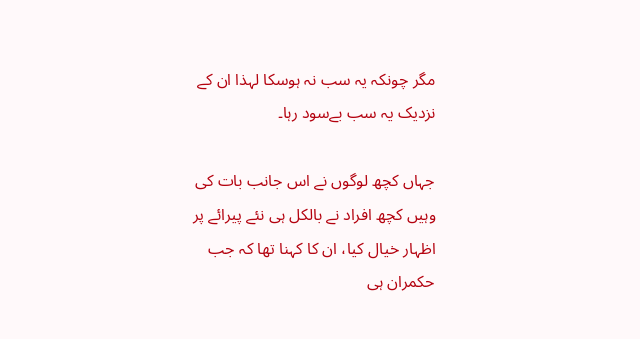مگر چونکہ یہ سب نہ ہوسکا لہذا ان کے نزدیک یہ سب بےسود رہا۔

جہاں کچھ لوگوں نے اس جانب بات کی وہیں کچھ افراد نے بالکل ہی نئے پیرائے پر اظہار خیال کیا، ان کا کہنا تھا کہ جب حکمران ہی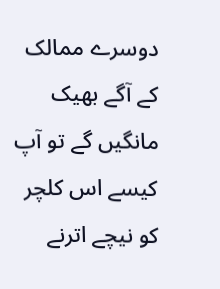دوسرے ممالک کے آگے بھیک مانگیں گے تو آپ کیسے اس کلچر کو نیچے اترنے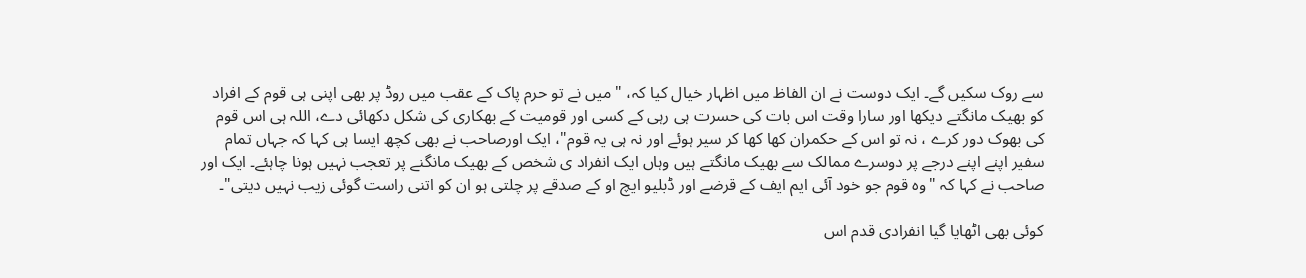سے روک سکیں گے۔ ایک دوست نے ان الفاظ میں اظہار خیال کیا کہ، " میں نے تو حرم پاک کے عقب میں روڈ پر بھی اپنی ہی قوم کے افراد کو بھیک مانگتے دیکھا اور سارا وقت اس بات کی حسرت ہی رہی کے کسی اور قومیت کے بھکاری کی شکل دکھائی دے، اللہ ہی اس قوم کی بھوک دور کرے ، نہ تو اس کے حکمران کھا کھا کر سیر ہوئے اور نہ ہی یہ قوم"، ایک اورصاحب نے بھی کچھ ایسا ہی کہا کہ جہاں تمام سفیر اپنے اپنے درجے پر دوسرے ممالک سے بھیک مانگتے ہیں وہاں ایک انفراد ی شخص کے بھیک مانگنے پر تعجب نہیں ہونا چاہئے۔ ایک اور صاحب نے کہا کہ "وہ قوم جو خود آئی ایم ایف کے قرضے اور ڈبلیو ایچ او کے صدقے پر چلتی ہو ان کو اتنی راست گوئی زیب نہیں دیتی"۔

کوئی بھی اٹھایا گیا انفرادی قدم اس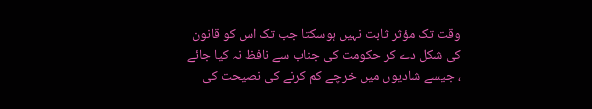وقت تک مؤثر ثابت نہیں ہوسکتا جب تک اس کو قانون کی شکل دے کر حکومت کی جناب سے نافظ نہ کیا جائے ، جیسے شادیوں میں خرچے کم کرنے کی نصیحت کی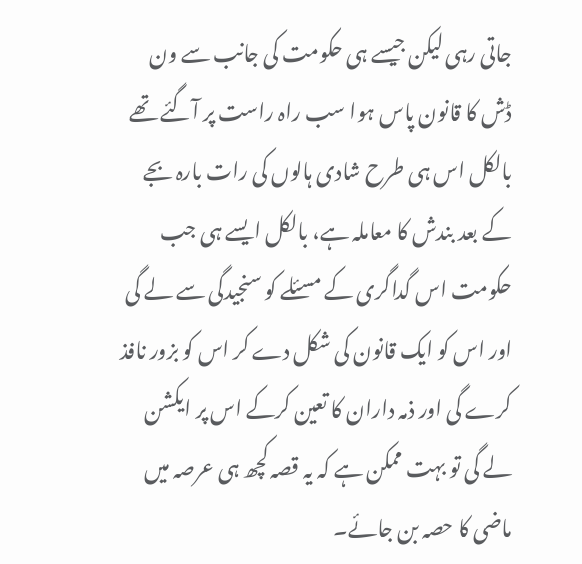جاتی رہی لیکن جیسے ہی حکومت کی جانب سے ون ڈش کا قانون پاس ہوا سب راہ راست پر آگئے تھے بالکل اس ہی طرح شادی ہالوں کی رات بارہ بجے کے بعد بندش کا معاملہ ہے، بالکل ایسے ہی جب حکومت اس گداگری کے مسئلے کو سنجیدگی سے لے گی اور اس کو ایک قانون کی شکل دے کر اس کو بزور نافذ کرے گی اور ذمہ داران کا تعین کرکے اس پر ایکشن لے گی تو بہت ممکن ہے کہ یہ قصہ کچھ ہی عرصہ میں ماضی کا حصہ بن جائے۔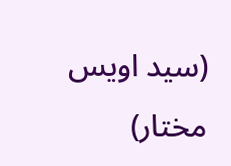(سید اویس مختار)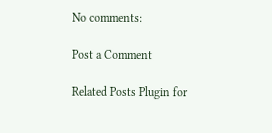No comments:

Post a Comment

Related Posts Plugin for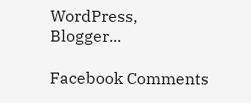WordPress, Blogger...

Facebook Comments